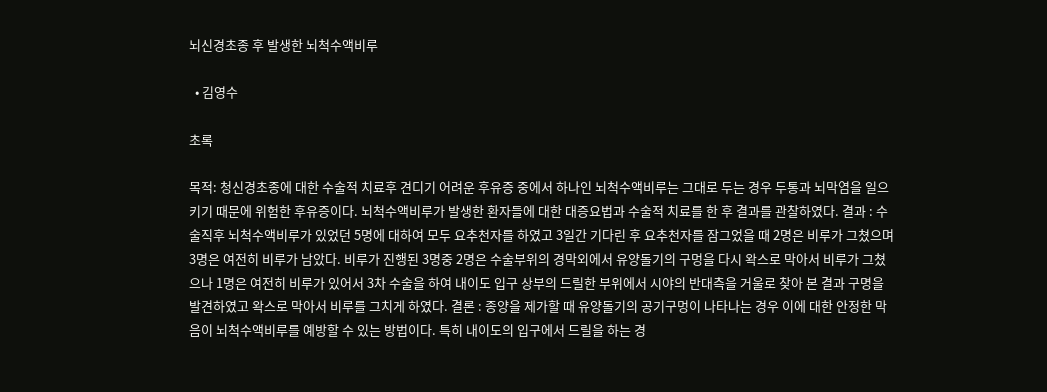뇌신경초종 후 발생한 뇌척수액비루

  • 김영수

초록

목적: 청신경초종에 대한 수술적 치료후 견디기 어려운 후유증 중에서 하나인 뇌척수액비루는 그대로 두는 경우 두통과 뇌막염을 일으키기 때문에 위험한 후유증이다. 뇌척수액비루가 발생한 환자들에 대한 대증요법과 수술적 치료를 한 후 결과를 관찰하였다. 결과 : 수술직후 뇌척수액비루가 있었던 5명에 대하여 모두 요추천자를 하였고 3일간 기다린 후 요추천자를 잠그었을 때 2명은 비루가 그쳤으며 3명은 여전히 비루가 남았다. 비루가 진행된 3명중 2명은 수술부위의 경막외에서 유양돌기의 구멍을 다시 왁스로 막아서 비루가 그쳤으나 1명은 여전히 비루가 있어서 3차 수술을 하여 내이도 입구 상부의 드릴한 부위에서 시야의 반대측을 거울로 찾아 본 결과 구명을 발견하였고 왁스로 막아서 비루를 그치게 하였다. 결론 : 종양을 제가할 때 유양돌기의 공기구멍이 나타나는 경우 이에 대한 안정한 막음이 뇌척수액비루를 예방할 수 있는 방법이다. 특히 내이도의 입구에서 드릴을 하는 경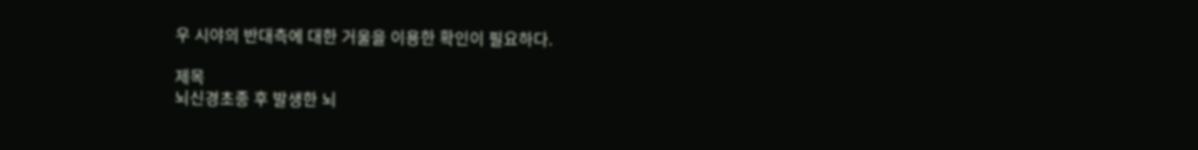우 시야의 반대측에 대한 거울을 이용한 확인이 필요하다.

제목
뇌신경초종 후 발생한 뇌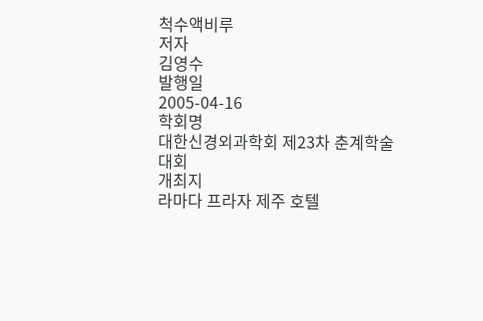척수액비루
저자
김영수
발행일
2005-04-16
학회명
대한신경외과학회 제23차 춘계학술대회
개최지
라마다 프라자 제주 호텔